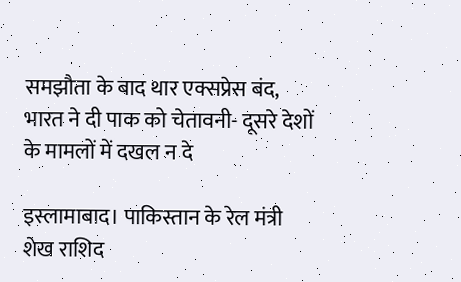समझौता के बाद थार एक्सप्रेस बंद, भारत ने दी पाक को चेतावनी- दूसरे देशों के मामलों में दखल न दे

इस्लामाबाद। पाकिस्तान के रेल मंत्री शेख राशिद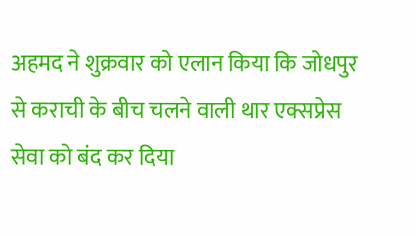अहमद ने शुक्रवार को एलान किया कि जोधपुर से कराची के बीच चलने वाली थार एक्सप्रेस सेवा को बंद कर दिया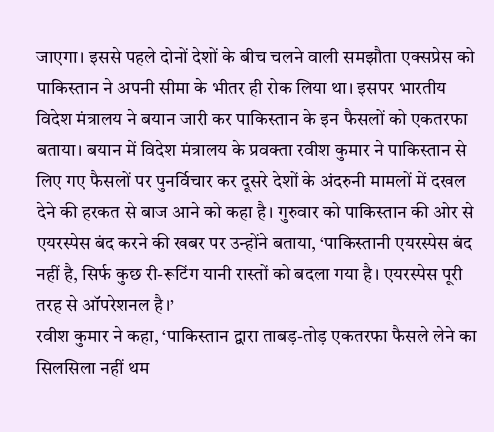जाएगा। इससे पहले दोनों देशों के बीच चलने वाली समझौता एक्सप्रेस को पाकिस्तान ने अपनी सीमा के भीतर ही रोक लिया था। इसपर भारतीय विदेश मंत्रालय ने बयान जारी कर पाकिस्तान के इन फैसलों को एकतरफा बताया। बयान में विदेश मंत्रालय के प्रवक्ता रवीश कुमार ने पाकिस्तान से लिए गए फैसलों पर पुनर्विचार कर दूसरे देशों के अंदरुनी मामलों में दखल देने की हरकत से बाज आने को कहा है। गुरुवार को पाकिस्तान की ओर से एयरस्पेस बंद करने की खबर पर उन्होंने बताया, ‘पाकिस्तानी एयरस्पेस बंद नहीं है, सिर्फ कुछ री-रूटिंग यानी रास्तों को बदला गया है। एयरस्पेस पूरी तरह से ऑपरेशनल है।’
रवीश कुमार ने कहा, ‘पाकिस्तान द्वारा ताबड़-तोड़ एकतरफा फैसले लेने का सिलसिला नहीं थम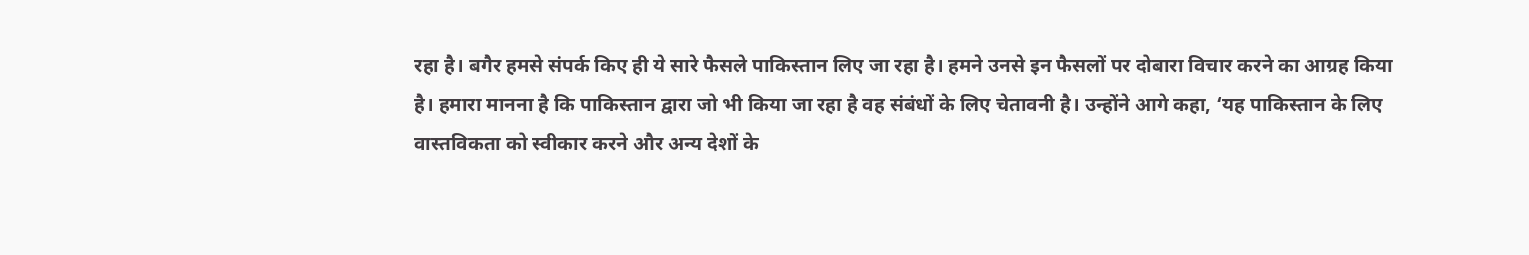रहा है। बगैर हमसे संपर्क किए ही ये सारे फैसले पाकिस्तान लिए जा रहा है। हमने उनसे इन फैसलों पर दोबारा विचार करने का आग्रह किया है। हमारा मानना है कि पाकिस्तान द्वारा जो भी किया जा रहा है वह संबंधों के लिए चेतावनी है। उन्होंने आगे कहा, ‘यह पाकिस्तान के लिए वास्तविकता को स्वीकार करने और अन्य देशों के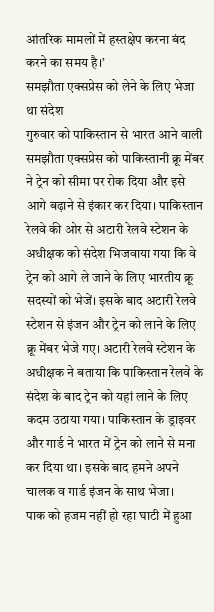आंतरिक मामलों में हस्तक्षेप करना बंद करने का समय है।’
समझौता एक्सप्रेस को लेने के लिए भेजा था संदेश
गुरुवार को पाकिस्तान से भारत आने वाली समझौता एक्सप्रेस को पाकिस्तानी क्रू मेंबर ने ट्रेन को सीमा पर रोक दिया और इसे आगे बढ़ाने से इंकार कर दिया। पाकिस्तान रेलवे की ओर से अटारी रेलवे स्टेशन के अधीक्षक को संदेश भिजवाया गया कि वे ट्रेन को आगे ले जाने के लिए भारतीय क्रू सदस्यों को भेजें। इसके बाद अटारी रेलवे स्टेशन से इंजन और ट्रेन को लाने के लिए क्रू मेंबर भेजे गए। अटारी रेलवे स्टेशन के अधीक्षक ने बताया कि पाकिस्तान रेलवे के संदेश के बाद ट्रेन को यहां लाने के लिए कदम उठाया गया। पाकिस्तान के ड्राइवर और गार्ड ने भारत में ट्रेन को लाने से मना कर दिया था। इसके बाद हमने अपने चालक व गार्ड इंजन के साथ भेजा।
पाक को हजम नहीं हो रहा घाटी में हुआ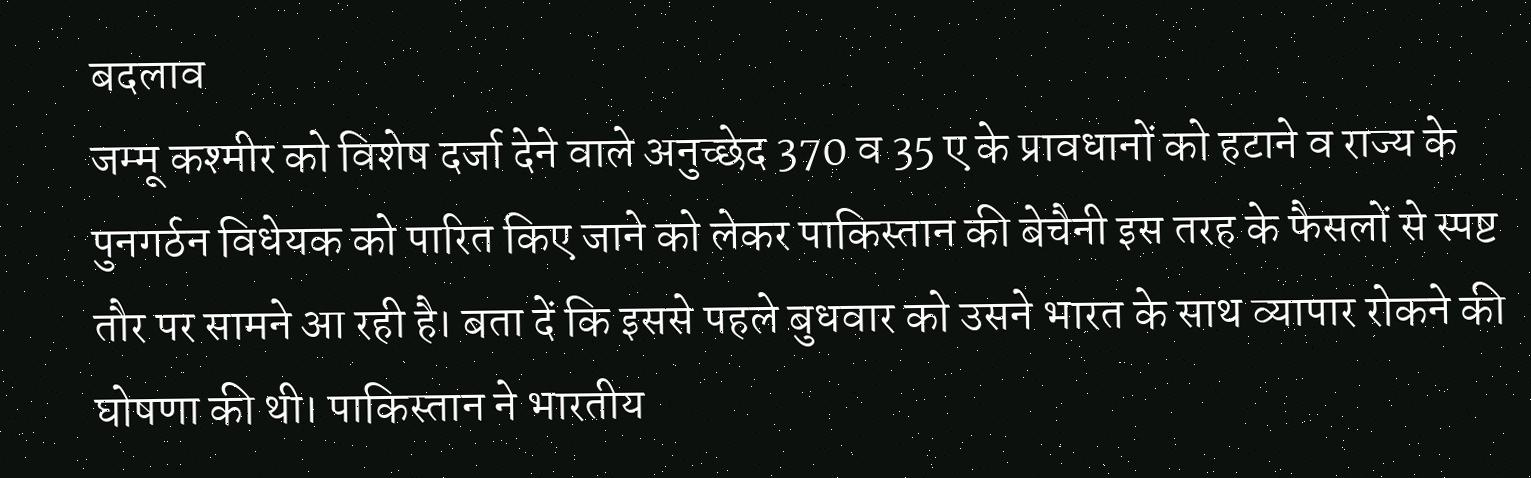बदलाव
जम्मू कश्मीर को विशेष दर्जा देने वाले अनुच्छेद 370 व 35 ए के प्रावधानों को हटाने व राज्य के पुनगर्ठन विधेयक को पारित किए जाने को लेकर पाकिस्तान की बेचैनी इस तरह के फैसलों से स्पष्ट तौर पर सामने आ रही है। बता दें कि इससे पहले बुधवार को उसने भारत के साथ व्यापार रोकने की घोषणा की थी। पाकिस्तान ने भारतीय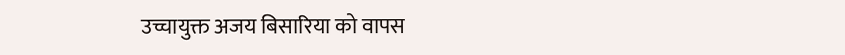उच्चायुक्त अजय बिसारिया को वापस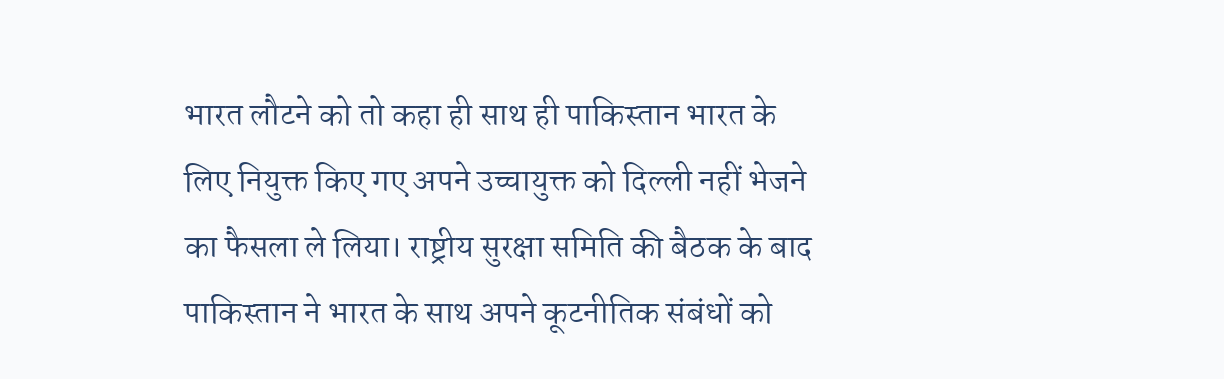भारत लौटने को तो कहा ही साथ ही पाकिस्तान भारत के लिए नियुक्त किए गए अपने उच्चायुक्त को दिल्ली नहीं भेजने का फैसला ले लिया। राष्ट्रीय सुरक्षा समिति की बैठक के बाद पाकिस्तान ने भारत के साथ अपने कूटनीतिक संबंधों को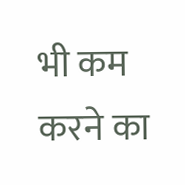भी कम करने का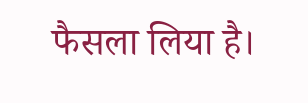फैसला लिया है।